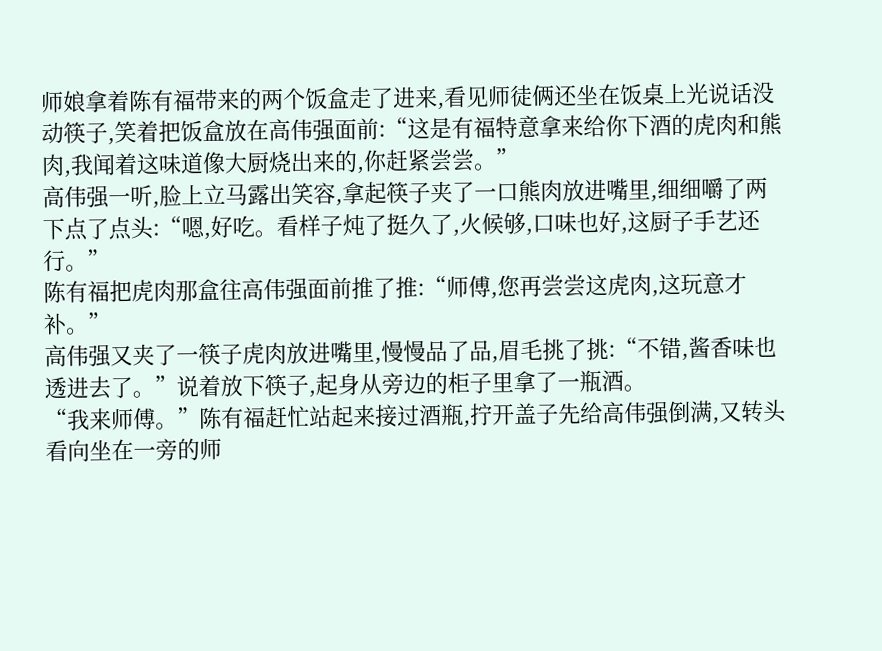师娘拿着陈有福带来的两个饭盒走了进来,看见师徒俩还坐在饭桌上光说话没动筷子,笑着把饭盒放在高伟强面前:“这是有福特意拿来给你下酒的虎肉和熊肉,我闻着这味道像大厨烧出来的,你赶紧尝尝。”
高伟强一听,脸上立马露出笑容,拿起筷子夹了一口熊肉放进嘴里,细细嚼了两下点了点头:“嗯,好吃。看样子炖了挺久了,火候够,口味也好,这厨子手艺还行。”
陈有福把虎肉那盒往高伟强面前推了推:“师傅,您再尝尝这虎肉,这玩意才补。”
高伟强又夹了一筷子虎肉放进嘴里,慢慢品了品,眉毛挑了挑:“不错,酱香味也透进去了。”说着放下筷子,起身从旁边的柜子里拿了一瓶酒。
“我来师傅。”陈有福赶忙站起来接过酒瓶,拧开盖子先给高伟强倒满,又转头看向坐在一旁的师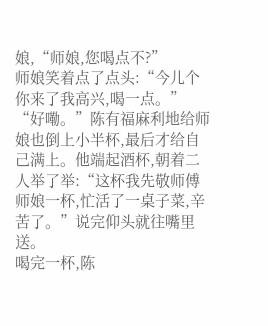娘,“师娘,您喝点不?”
师娘笑着点了点头:“今儿个你来了我高兴,喝一点。”
“好嘞。”陈有福麻利地给师娘也倒上小半杯,最后才给自己满上。他端起酒杯,朝着二人举了举:“这杯我先敬师傅师娘一杯,忙活了一桌子菜,辛苦了。”说完仰头就往嘴里送。
喝完一杯,陈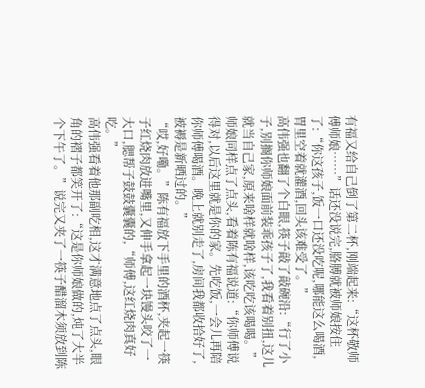有福又给自己倒了第二杯,刚端起来:“这杯敬师傅师娘……”话还没说完,胳膊就被师娘按住了:“你这孩子,饭一口还没吃呢,哪能这么喝酒,胃里空着就灌酒,回头该难受了。”
高伟强也翻了个白眼,筷子敲了敲碗沿:“行了小子,别搁你师娘面前装乖孩子了,我看着别扭,这儿就当自己家,原来啥样就啥样,该吃吃该喝喝。”
师娘同样点了点头,看着陈有福说道:“你师傅说得对,以后这里就是你的家。先吃饭,一会儿再陪你师傅喝酒。晚上就别走了,房间我都收拾好了,被褥是新晒过的。”
“哎,好嘞。”陈有福放下手里的酒杯,夹起一筷子红烧肉放进嘴里,又伸手拿起一块馒头咬了一大口,腮帮子鼓鼓囊囊的,“师傅,这红烧肉真好吃。”
高伟强看着他那副吃相,这才满意地点了点头,眼角的褶子都笑开了:“这是你师娘做的,炖了大半个下午了。”说完又夹了一筷子醋溜木须放到陈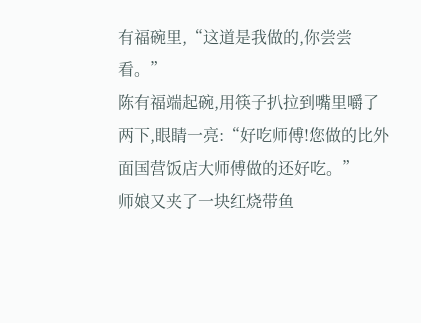有福碗里,“这道是我做的,你尝尝看。”
陈有福端起碗,用筷子扒拉到嘴里嚼了两下,眼睛一亮:“好吃师傅!您做的比外面国营饭店大师傅做的还好吃。”
师娘又夹了一块红烧带鱼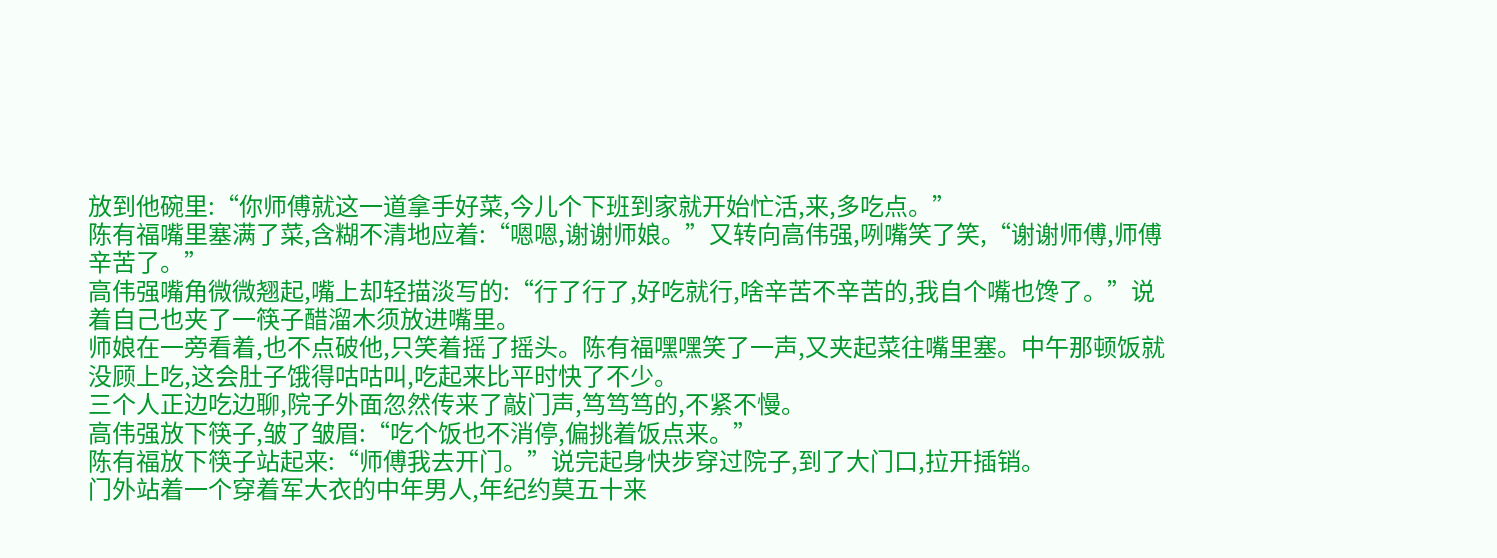放到他碗里:“你师傅就这一道拿手好菜,今儿个下班到家就开始忙活,来,多吃点。”
陈有福嘴里塞满了菜,含糊不清地应着:“嗯嗯,谢谢师娘。”又转向高伟强,咧嘴笑了笑,“谢谢师傅,师傅辛苦了。”
高伟强嘴角微微翘起,嘴上却轻描淡写的:“行了行了,好吃就行,啥辛苦不辛苦的,我自个嘴也馋了。”说着自己也夹了一筷子醋溜木须放进嘴里。
师娘在一旁看着,也不点破他,只笑着摇了摇头。陈有福嘿嘿笑了一声,又夹起菜往嘴里塞。中午那顿饭就没顾上吃,这会肚子饿得咕咕叫,吃起来比平时快了不少。
三个人正边吃边聊,院子外面忽然传来了敲门声,笃笃笃的,不紧不慢。
高伟强放下筷子,皱了皱眉:“吃个饭也不消停,偏挑着饭点来。”
陈有福放下筷子站起来:“师傅我去开门。”说完起身快步穿过院子,到了大门口,拉开插销。
门外站着一个穿着军大衣的中年男人,年纪约莫五十来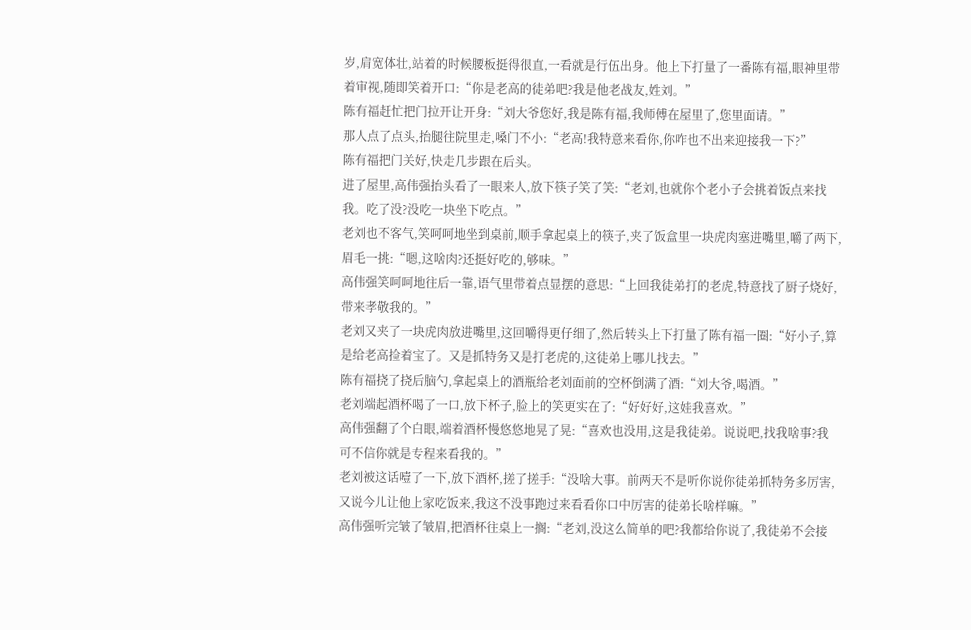岁,肩宽体壮,站着的时候腰板挺得很直,一看就是行伍出身。他上下打量了一番陈有福,眼神里带着审视,随即笑着开口:“你是老高的徒弟吧?我是他老战友,姓刘。”
陈有福赶忙把门拉开让开身:“刘大爷您好,我是陈有福,我师傅在屋里了,您里面请。”
那人点了点头,抬腿往院里走,嗓门不小:“老高!我特意来看你,你咋也不出来迎接我一下?”
陈有福把门关好,快走几步跟在后头。
进了屋里,高伟强抬头看了一眼来人,放下筷子笑了笑:“老刘,也就你个老小子会挑着饭点来找我。吃了没?没吃一块坐下吃点。”
老刘也不客气,笑呵呵地坐到桌前,顺手拿起桌上的筷子,夹了饭盒里一块虎肉塞进嘴里,嚼了两下,眉毛一挑:“嗯,这啥肉?还挺好吃的,够味。”
高伟强笑呵呵地往后一靠,语气里带着点显摆的意思:“上回我徒弟打的老虎,特意找了厨子烧好,带来孝敬我的。”
老刘又夹了一块虎肉放进嘴里,这回嚼得更仔细了,然后转头上下打量了陈有福一圈:“好小子,算是给老高捡着宝了。又是抓特务又是打老虎的,这徒弟上哪儿找去。”
陈有福挠了挠后脑勺,拿起桌上的酒瓶给老刘面前的空杯倒满了酒:“刘大爷,喝酒。”
老刘端起酒杯喝了一口,放下杯子,脸上的笑更实在了:“好好好,这娃我喜欢。”
高伟强翻了个白眼,端着酒杯慢悠悠地晃了晃:“喜欢也没用,这是我徒弟。说说吧,找我啥事?我可不信你就是专程来看我的。”
老刘被这话噎了一下,放下酒杯,搓了搓手:“没啥大事。前两天不是听你说你徒弟抓特务多厉害,又说今儿让他上家吃饭来,我这不没事跑过来看看你口中厉害的徒弟长啥样嘛。”
高伟强听完皱了皱眉,把酒杯往桌上一搁:“老刘,没这么简单的吧?我都给你说了,我徒弟不会接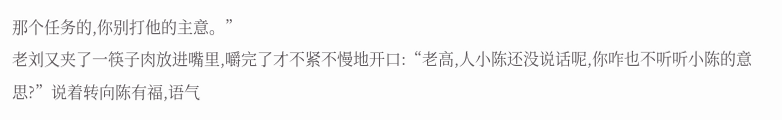那个任务的,你别打他的主意。”
老刘又夹了一筷子肉放进嘴里,嚼完了才不紧不慢地开口:“老高,人小陈还没说话呢,你咋也不听听小陈的意思?”说着转向陈有福,语气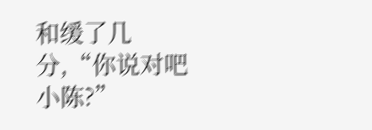和缓了几分,“你说对吧小陈?”